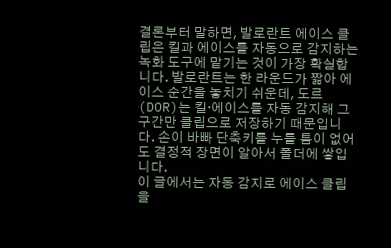결론부터 말하면, 발로란트 에이스 클립은 킬과 에이스를 자동으로 감지하는 녹화 도구에 맡기는 것이 가장 확실합니다. 발로란트는 한 라운드가 짧아 에이스 순간을 놓치기 쉬운데, 도르(DOR)는 킬·에이스를 자동 감지해 그 구간만 클립으로 저장하기 때문입니다. 손이 바빠 단축키를 누를 틈이 없어도 결정적 장면이 알아서 폴더에 쌓입니다.
이 글에서는 자동 감지로 에이스 클립을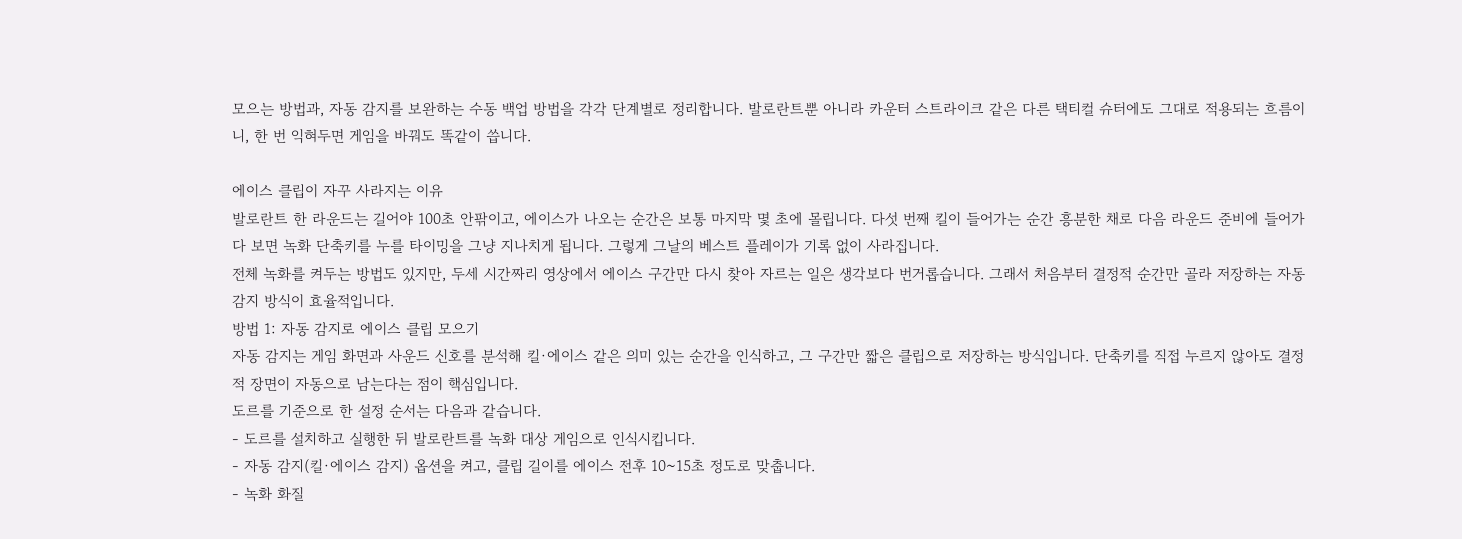모으는 방법과, 자동 감지를 보완하는 수동 백업 방법을 각각 단계별로 정리합니다. 발로란트뿐 아니라 카운터 스트라이크 같은 다른 택티컬 슈터에도 그대로 적용되는 흐름이니, 한 번 익혀두면 게임을 바꿔도 똑같이 씁니다.

에이스 클립이 자꾸 사라지는 이유
발로란트 한 라운드는 길어야 100초 안팎이고, 에이스가 나오는 순간은 보통 마지막 몇 초에 몰립니다. 다섯 번째 킬이 들어가는 순간 흥분한 채로 다음 라운드 준비에 들어가다 보면 녹화 단축키를 누를 타이밍을 그냥 지나치게 됩니다. 그렇게 그날의 베스트 플레이가 기록 없이 사라집니다.
전체 녹화를 켜두는 방법도 있지만, 두세 시간짜리 영상에서 에이스 구간만 다시 찾아 자르는 일은 생각보다 번거롭습니다. 그래서 처음부터 결정적 순간만 골라 저장하는 자동 감지 방식이 효율적입니다.
방법 1: 자동 감지로 에이스 클립 모으기
자동 감지는 게임 화면과 사운드 신호를 분석해 킬·에이스 같은 의미 있는 순간을 인식하고, 그 구간만 짧은 클립으로 저장하는 방식입니다. 단축키를 직접 누르지 않아도 결정적 장면이 자동으로 남는다는 점이 핵심입니다.
도르를 기준으로 한 설정 순서는 다음과 같습니다.
- 도르를 설치하고 실행한 뒤 발로란트를 녹화 대상 게임으로 인식시킵니다.
- 자동 감지(킬·에이스 감지) 옵션을 켜고, 클립 길이를 에이스 전후 10~15초 정도로 맞춥니다.
- 녹화 화질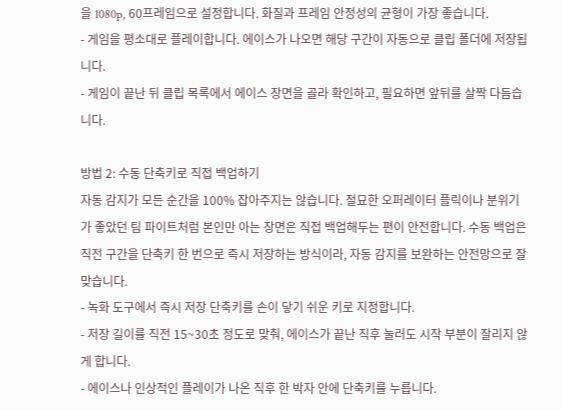을 1080p, 60프레임으로 설정합니다. 화질과 프레임 안정성의 균형이 가장 좋습니다.
- 게임을 평소대로 플레이합니다. 에이스가 나오면 해당 구간이 자동으로 클립 폴더에 저장됩니다.
- 게임이 끝난 뒤 클립 목록에서 에이스 장면을 골라 확인하고, 필요하면 앞뒤를 살짝 다듬습니다.

방법 2: 수동 단축키로 직접 백업하기
자동 감지가 모든 순간을 100% 잡아주지는 않습니다. 절묘한 오퍼레이터 플릭이나 분위기가 좋았던 팀 파이트처럼 본인만 아는 장면은 직접 백업해두는 편이 안전합니다. 수동 백업은 직전 구간을 단축키 한 번으로 즉시 저장하는 방식이라, 자동 감지를 보완하는 안전망으로 잘 맞습니다.
- 녹화 도구에서 즉시 저장 단축키를 손이 닿기 쉬운 키로 지정합니다.
- 저장 길이를 직전 15~30초 정도로 맞춰, 에이스가 끝난 직후 눌러도 시작 부분이 잘리지 않게 합니다.
- 에이스나 인상적인 플레이가 나온 직후 한 박자 안에 단축키를 누릅니다.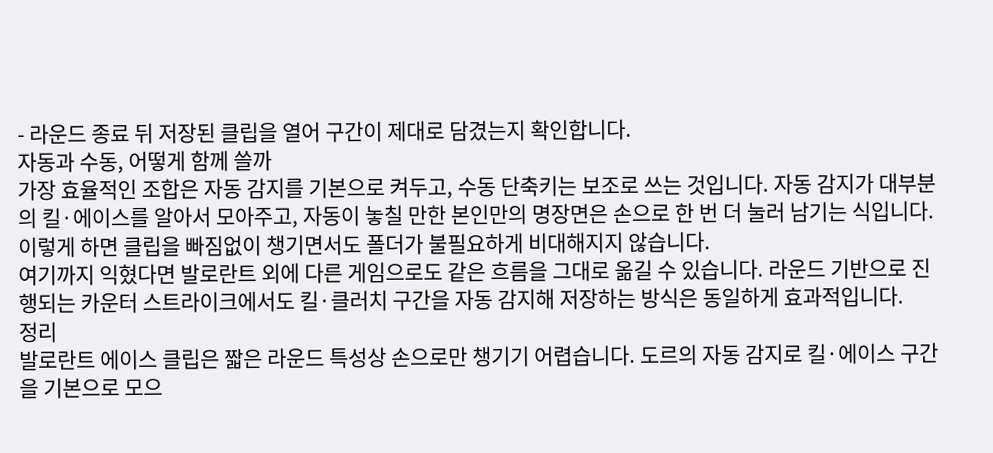- 라운드 종료 뒤 저장된 클립을 열어 구간이 제대로 담겼는지 확인합니다.
자동과 수동, 어떻게 함께 쓸까
가장 효율적인 조합은 자동 감지를 기본으로 켜두고, 수동 단축키는 보조로 쓰는 것입니다. 자동 감지가 대부분의 킬·에이스를 알아서 모아주고, 자동이 놓칠 만한 본인만의 명장면은 손으로 한 번 더 눌러 남기는 식입니다. 이렇게 하면 클립을 빠짐없이 챙기면서도 폴더가 불필요하게 비대해지지 않습니다.
여기까지 익혔다면 발로란트 외에 다른 게임으로도 같은 흐름을 그대로 옮길 수 있습니다. 라운드 기반으로 진행되는 카운터 스트라이크에서도 킬·클러치 구간을 자동 감지해 저장하는 방식은 동일하게 효과적입니다.
정리
발로란트 에이스 클립은 짧은 라운드 특성상 손으로만 챙기기 어렵습니다. 도르의 자동 감지로 킬·에이스 구간을 기본으로 모으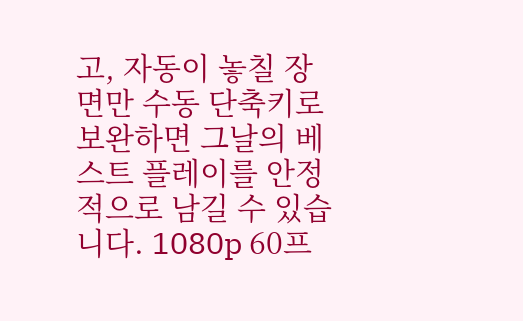고, 자동이 놓칠 장면만 수동 단축키로 보완하면 그날의 베스트 플레이를 안정적으로 남길 수 있습니다. 1080p 60프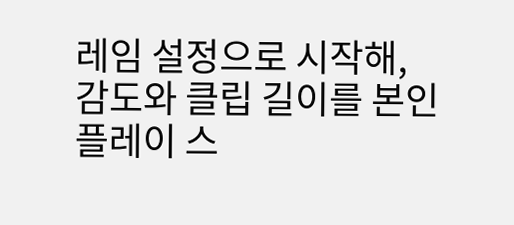레임 설정으로 시작해, 감도와 클립 길이를 본인 플레이 스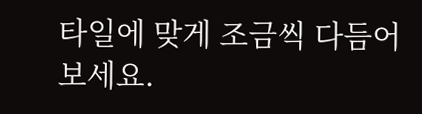타일에 맞게 조금씩 다듬어 보세요.